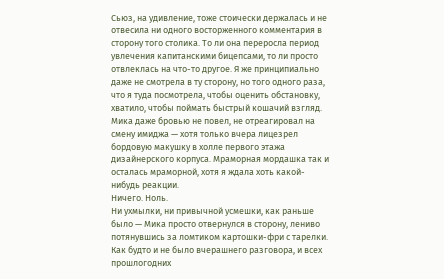Сьюз, на удивление, тоже стоически держалась и не отвесила ни одного восторженного комментария в сторону того столика. То ли она переросла период увлечения капитанскими бицепсами, то ли просто отвлеклась на что-то другое. Я же принципиально даже не смотрела в ту сторону, но того одного раза, что я туда посмотрела, чтобы оценить обстановку, хватило, чтобы поймать быстрый кошачий взгляд. Мика даже бровью не повел, не отреагировал на смену имиджа — хотя только вчера лицезрел бордовую макушку в холле первого этажа дизайнерского корпуса. Мраморная мордашка так и осталась мраморной, хотя я ждала хоть какой-нибудь реакции.
Ничего. Ноль.
Ни ухмылки, ни привычной усмешки, как раньше было — Мика просто отвернулся в сторону, лениво потянувшись за ломтиком картошки-фри с тарелки. Как будто и не было вчерашнего разговора, и всех прошлогодних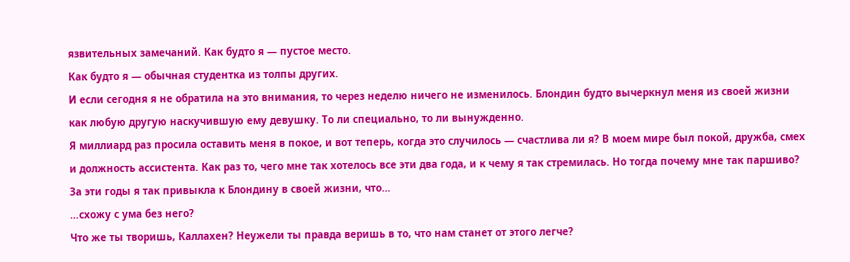язвительных замечаний. Как будто я — пустое место.
Как будто я — обычная студентка из толпы других.
И если сегодня я не обратила на это внимания, то через неделю ничего не изменилось. Блондин будто вычеркнул меня из своей жизни как любую другую наскучившую ему девушку. То ли специально, то ли вынужденно.
Я миллиард раз просила оставить меня в покое, и вот теперь, когда это случилось — счастлива ли я? В моем мире был покой, дружба, смех и должность ассистента. Как раз то, чего мне так хотелось все эти два года, и к чему я так стремилась. Но тогда почему мне так паршиво? За эти годы я так привыкла к Блондину в своей жизни, что…
…схожу с ума без него?
Что же ты творишь, Каллахен? Неужели ты правда веришь в то, что нам станет от этого легче?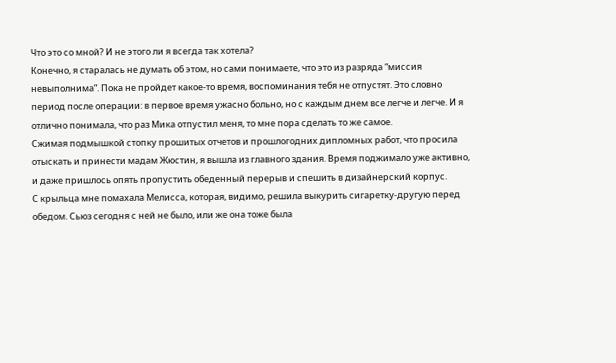Что это со мной? И не этого ли я всегда так хотела?
Конечно, я старалась не думать об этом, но сами понимаете, что это из разряда “миссия невыполнима”. Пока не пройдет какое-то время, воспоминания тебя не отпустят. Это словно период после операции: в первое время ужасно больно, но с каждым днем все легче и легче. И я отлично понимала, что раз Мика отпустил меня, то мне пора сделать то же самое.
Сжимая подмышкой стопку прошитых отчетов и прошлогодних дипломных работ, что просила отыскать и принести мадам Жюстин, я вышла из главного здания. Время поджимало уже активно, и даже пришлось опять пропустить обеденный перерыв и спешить в дизайнерский корпус.
С крыльца мне помахала Мелисса, которая, видимо, решила выкурить сигаретку-другую перед обедом. Сьюз сегодня с ней не было, или же она тоже была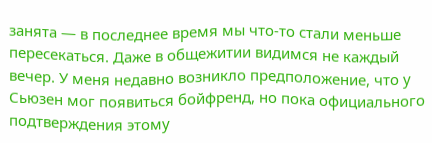занята — в последнее время мы что-то стали меньше пересекаться. Даже в общежитии видимся не каждый вечер. У меня недавно возникло предположение, что у Сьюзен мог появиться бойфренд, но пока официального подтверждения этому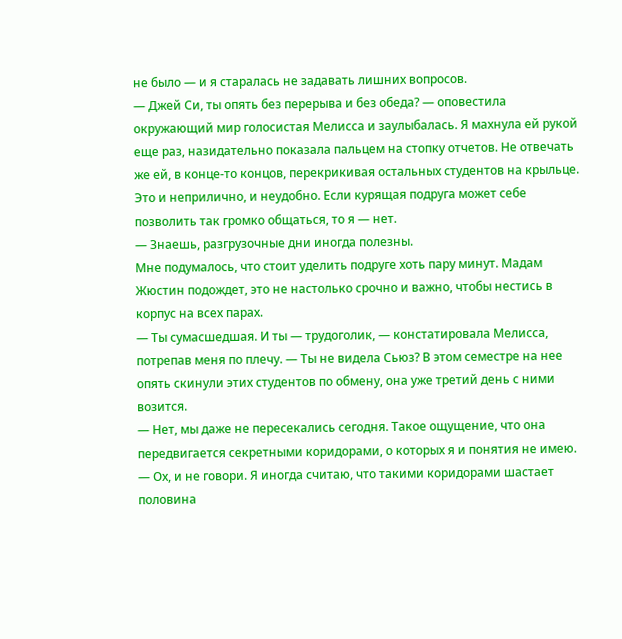не было — и я старалась не задавать лишних вопросов.
— Джей Си, ты опять без перерыва и без обеда? — оповестила окружающий мир голосистая Мелисса и заулыбалась. Я махнула ей рукой еще раз, назидательно показала пальцем на стопку отчетов. Не отвечать же ей, в конце-то концов, перекрикивая остальных студентов на крыльце. Это и неприлично, и неудобно. Если курящая подруга может себе позволить так громко общаться, то я — нет.
— Знаешь, разгрузочные дни иногда полезны.
Мне подумалось, что стоит уделить подруге хоть пару минут. Мадам Жюстин подождет, это не настолько срочно и важно, чтобы нестись в корпус на всех парах.
— Ты сумасшедшая. И ты — трудоголик, — констатировала Мелисса, потрепав меня по плечу. — Ты не видела Сьюз? В этом семестре на нее опять скинули этих студентов по обмену, она уже третий день с ними возится.
— Нет, мы даже не пересекались сегодня. Такое ощущение, что она передвигается секретными коридорами, о которых я и понятия не имею.
— Ох, и не говори. Я иногда считаю, что такими коридорами шастает половина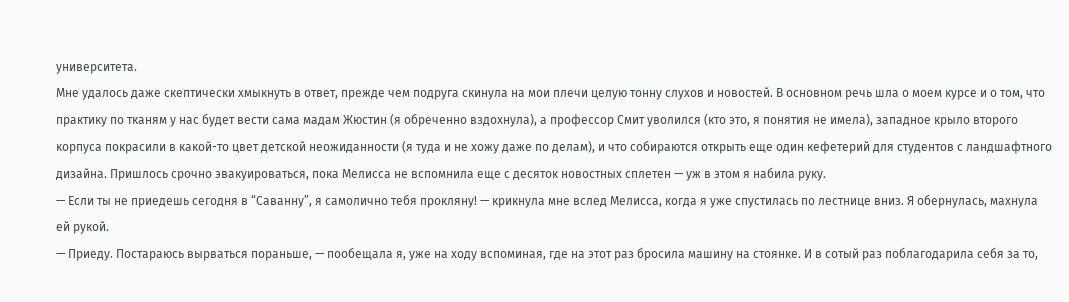университета.
Мне удалось даже скептически хмыкнуть в ответ, прежде чем подруга скинула на мои плечи целую тонну слухов и новостей. В основном речь шла о моем курсе и о том, что практику по тканям у нас будет вести сама мадам Жюстин (я обреченно вздохнула), а профессор Смит уволился (кто это, я понятия не имела), западное крыло второго корпуса покрасили в какой-то цвет детской неожиданности (я туда и не хожу даже по делам), и что собираются открыть еще один кефетерий для студентов с ландшафтного дизайна. Пришлось срочно эвакуироваться, пока Мелисса не вспомнила еще с десяток новостных сплетен — уж в этом я набила руку.
— Если ты не приедешь сегодня в “Саванну”, я самолично тебя прокляну! — крикнула мне вслед Мелисса, когда я уже спустилась по лестнице вниз. Я обернулась, махнула ей рукой.
— Приеду. Постараюсь вырваться пораньше, — пообещала я, уже на ходу вспоминая, где на этот раз бросила машину на стоянке. И в сотый раз поблагодарила себя за то,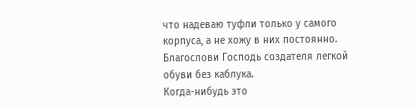что надеваю туфли только у самого корпуса, а не хожу в них постоянно.
Благослови Господь создателя легкой обуви без каблука.
Когда-нибудь это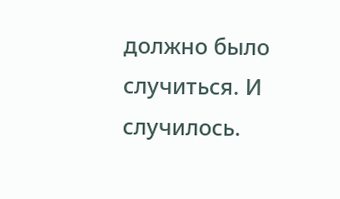должно было случиться. И случилось.